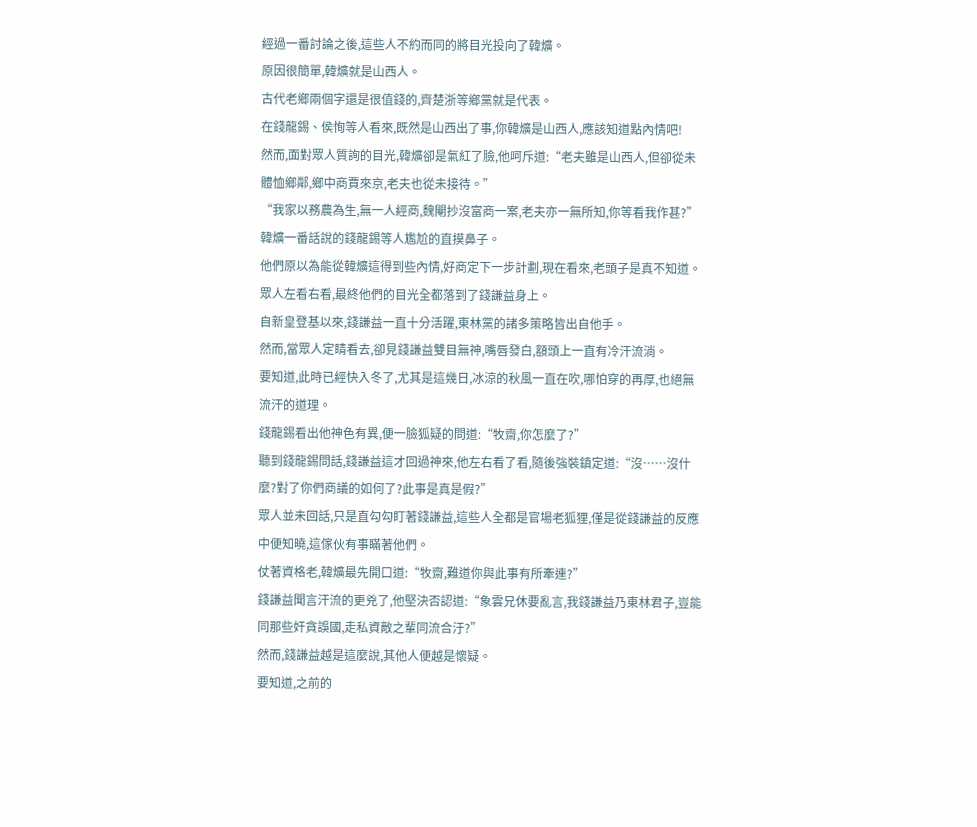經過一番討論之後,這些人不約而同的將目光投向了韓爌。
原因很簡單,韓爌就是山西人。
古代老鄉兩個字還是很值錢的,齊楚浙等鄉黨就是代表。
在錢龍錫、侯恂等人看來,既然是山西出了事,你韓爌是山西人,應該知道點內情吧!
然而,面對眾人質詢的目光,韓爌卻是氣紅了臉,他呵斥道:“老夫雖是山西人,但卻從未體恤鄉鄰,鄉中商賈來京,老夫也從未接待。”
“我家以務農為生,無一人經商,魏閹抄沒富商一案,老夫亦一無所知,你等看我作甚?”
韓爌一番話說的錢龍錫等人尷尬的直摸鼻子。
他們原以為能從韓爌這得到些內情,好商定下一步計劃,現在看來,老頭子是真不知道。
眾人左看右看,最終他們的目光全都落到了錢謙益身上。
自新皇登基以來,錢謙益一直十分活躍,東林黨的諸多策略皆出自他手。
然而,當眾人定睛看去,卻見錢謙益雙目無神,嘴唇發白,額頭上一直有冷汗流淌。
要知道,此時已經快入冬了,尤其是這幾日,冰涼的秋風一直在吹,哪怕穿的再厚,也絕無流汗的道理。
錢龍錫看出他神色有異,便一臉狐疑的問道:“牧齋,你怎麼了?”
聽到錢龍錫問話,錢謙益這才回過神來,他左右看了看,隨後強裝鎮定道:“沒……沒什麼?對了你們商議的如何了?此事是真是假?”
眾人並未回話,只是直勾勾盯著錢謙益,這些人全都是官場老狐狸,僅是從錢謙益的反應中便知曉,這傢伙有事瞞著他們。
仗著資格老,韓爌最先開口道:“牧齋,難道你與此事有所牽連?”
錢謙益聞言汗流的更兇了,他堅決否認道:“象雲兄休要亂言,我錢謙益乃東林君子,豈能同那些奸貪誤國,走私資敵之輩同流合汙?”
然而,錢謙益越是這麼說,其他人便越是懷疑。
要知道,之前的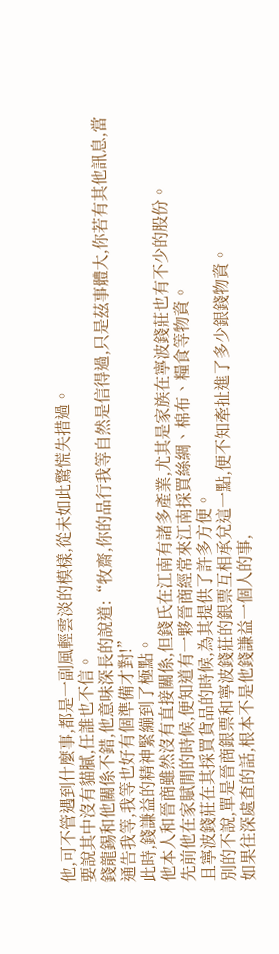他,可不管遇到什麼事,都是一副風輕雲淡的模樣,從未如此驚慌失措過。
要說其中沒有貓膩,任誰也不信。
錢龍錫和他關係不錯,他意味深長的說道:“牧齋,你的品行我等自然是信得過,只是茲事體大,你若有其他訊息,當通告我等,我等也好有個準備才對!”
此時,錢謙益的精神緊繃到了極點。
他本人和晉商雖然沒有直接關係,但錢氏在江南有諸多產業,尤其是家族在寧波錢莊也有不少的股份。
先前他在家賦閒的時候,便知道有一夥晉商經常來江南採買絲綢、棉布、糧食等物資。
且寧波錢莊在其採買貨品的時候,為其提供了許多方便。
別的不說,單是晉商銀票和寧波錢莊的銀票互相承兌這一點,便不知牽扯進了多少銀錢物資。
如果往深處查的話,根本不是他錢謙益一個人的事,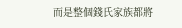而是整個錢氏家族都將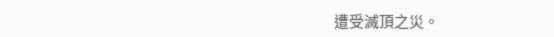遭受滅頂之災。